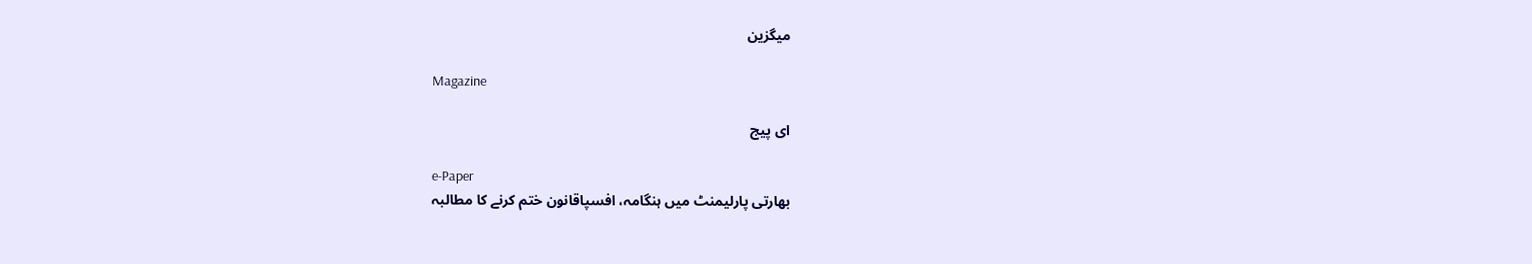میگزین

Magazine

ای پیج

e-Paper
بھارتی پارلیمنٹ میں ہنگامہ، افسپاقانون ختم کرنے کا مطالبہ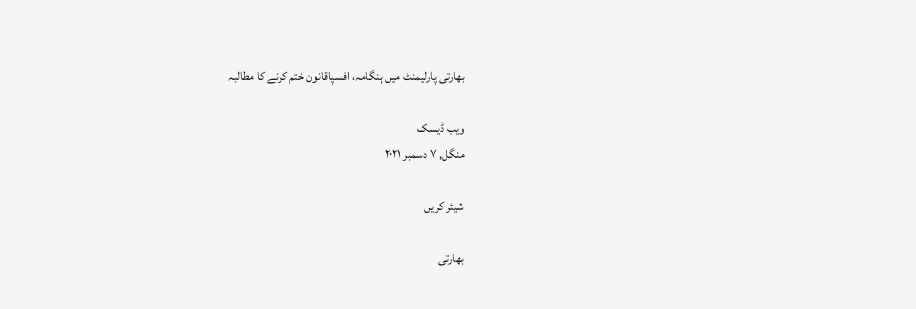بھارتی پارلیمنٹ میں ہنگامہ، افسپاقانون ختم کرنے کا مطالبہ

ویب ڈیسک
منگل, ۷ دسمبر ۲۰۲۱

شیئر کریں

بھارتی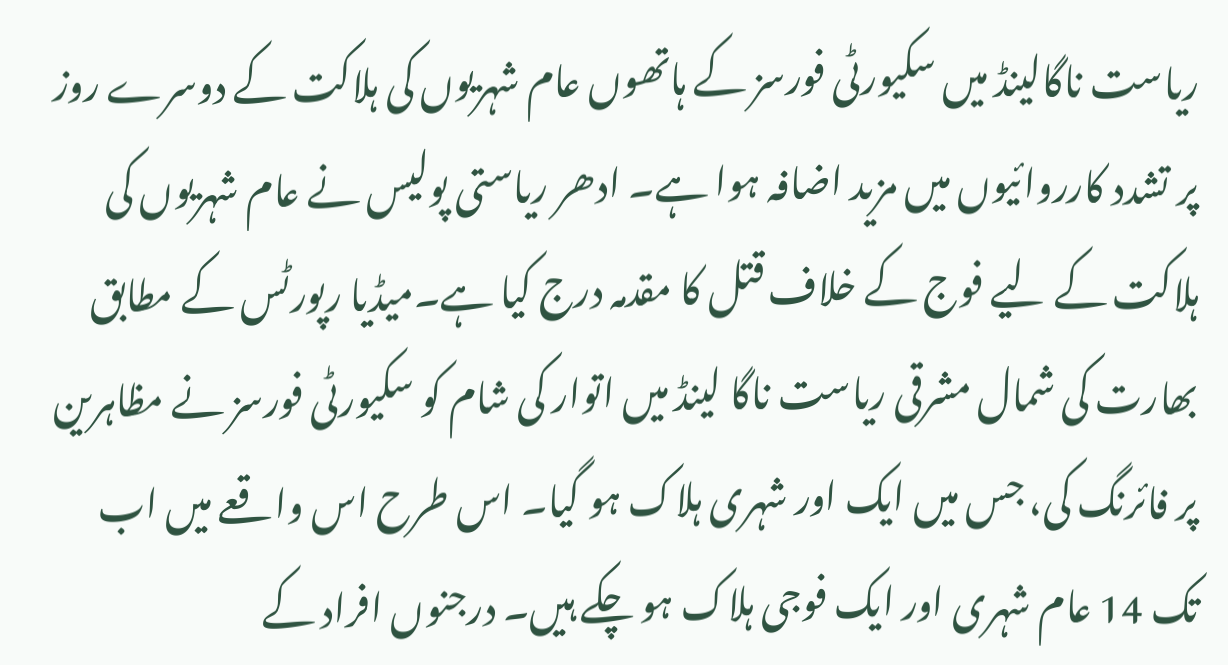ریاست ناگالینڈ میں سکیورٹی فورسز کے ہاتھوں عام شہریوں کی ہلاکت کے دوسرے روز پر تشدد کارروائیوں میں مزید اضافہ ہوا ہے۔ ادھر ریاستی پولیس نے عام شہریوں کی ہلاکت کے لیے فوج کے خلاف قتل کا مقدمہ درج کیا ہے۔میڈیا رپورٹس کے مطابق بھارت کی شمال مشرقی ریاست ناگا لینڈ میں اتوار کی شام کو سکیورٹی فورسز نے مظاہرین پر فائرنگ کی، جس میں ایک اور شہری ہلاک ہو گیا۔ اس طرح اس واقعے میں اب تک 14 عام شہری اور ایک فوجی ہلاک ہو چکے ہیں۔ درجنوں افراد کے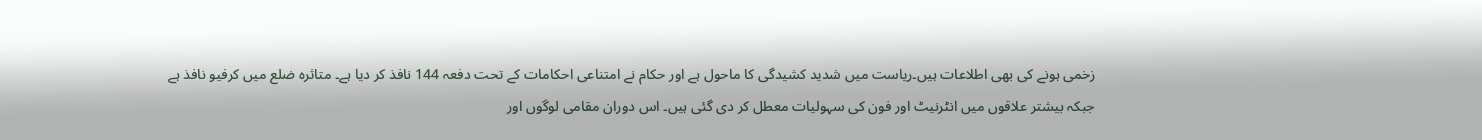زخمی ہونے کی بھی اطلاعات ہیں۔ریاست میں شدید کشیدگی کا ماحول ہے اور حکام نے امتناعی احکامات کے تحت دفعہ 144 نافذ کر دیا ہے۔ متاثرہ ضلع میں کرفیو نافذ ہے جبکہ بیشتر علاقوں میں انٹرنیٹ اور فون کی سہولیات معطل کر دی گئی ہیں۔ اس دوران مقامی لوگوں اور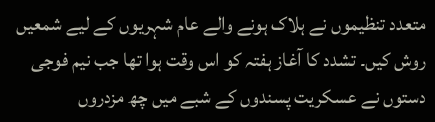متعدد تنظیموں نے ہلاک ہونے والے عام شہریوں کے لیے شمعیں روش کیں۔ تشدد کا آغاز ہفتہ کو اس وقت ہوا تھا جب نیم فوجی دستوں نے عسکریت پسندوں کے شبے میں چھ مزدروں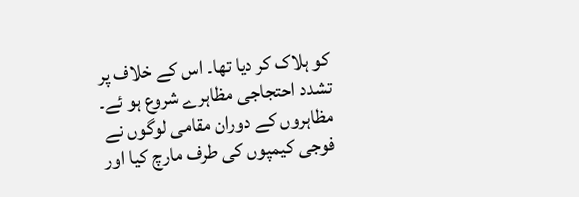کو ہلاک کر دیا تھا۔ اس کے خلاف پر تشدد احتجاجی مظاہرے شروع ہو ئے۔ مظاہروں کے دوران مقامی لوگوں نے فوجی کیمپوں کی طرف مارچ کیا اور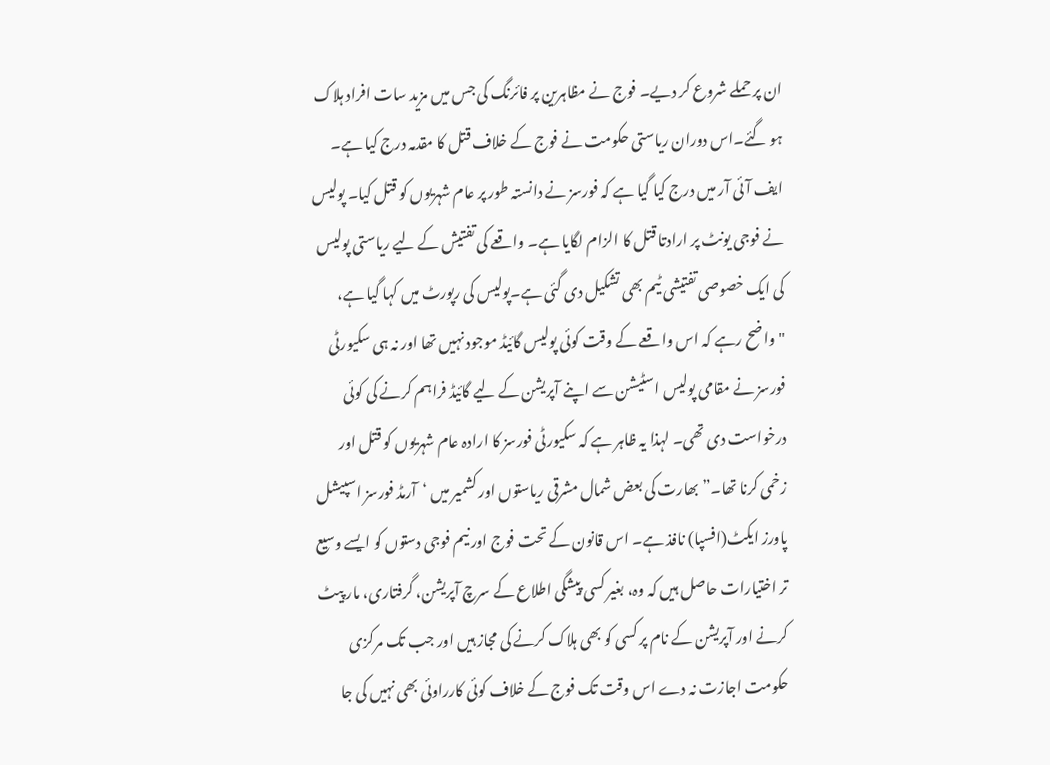ان پر حملے شروع کر دیے۔ فوج نے مظاہرین پر فائرنگ کی جس میں مزید سات افراد ہلاک ہو گئے۔اس دوران ریاستی حکومت نے فوج کے خلاف قتل کا مقدمہ درج کیا ہے۔ ایف آئی آر میں درج کیا گیا ہے کہ فورسز نے دانستہ طور پر عام شہریوں کو قتل کیا۔ پولیس نے فوجی یونٹ پر ارادتا قتل کا الزام لگایا ہے۔ واقعے کی تفتیش کے لیے ریاستی پولیس کی ایک خصوصی تفتیشی ٹیم بھی تشکیل دی گئی ہے۔پولیس کی رپورٹ میں کہا گیا ہے، "واضح رہے کہ اس واقعے کے وقت کوئی پولیس گائیڈ موجود نہیں تھا اور نہ ہی سکیورٹی فورسز نے مقامی پولیس اسٹیشن سے اپنے آپریشن کے لیے گائیڈ فراہم کرنے کی کوئی درخواست دی تھی۔ لہذا یہ ظاہر ہے کہ سکیورٹی فورسز کا ارادہ عام شہریوں کو قتل اور زخمی کرنا تھا۔” بھارت کی بعض شمال مشرقی ریاستوں اور کشمیر میں ‘آرمڈ فورسز اسپیشل پاورز ایکٹ(افسپا) نافذ ہے۔ اس قانون کے تحت فوج اور نیم فوجی دستوں کو ایسے وسیع تر اختیارات حاصل ہیں کہ وہ، بغیر کسی پیشگی اطلاع کے سرچ آپریشن، گرفتاری، مار پیٹ کرنے اور آپریشن کے نام پر کسی کو بھی ہلاک کرنے کی مجاز ہیں اور جب تک مرکزی حکومت اجازت نہ دے اس وقت تک فوج کے خلاف کوئی کارراوئی بھی نہیں کی جا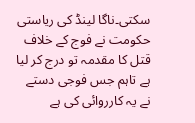سکتی۔ناگا لینڈ کی ریاستی حکومت نے فوج کے خلاف قتل کا مقدمہ تو درج کر لیا ہے تاہم جس فوجی دستے نے یہ کارروائی کی ہے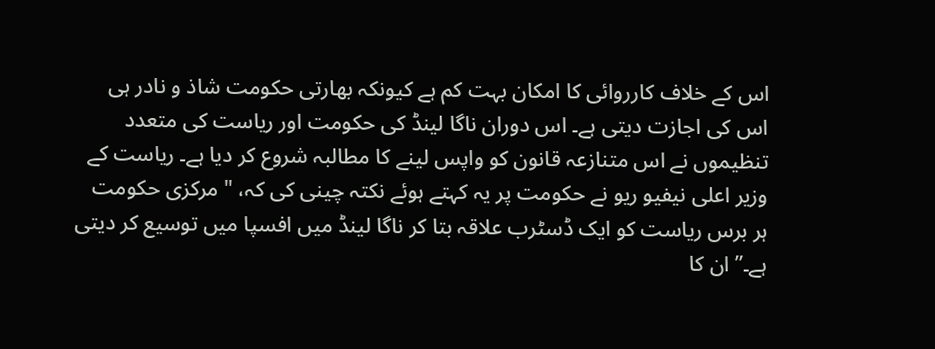اس کے خلاف کارروائی کا امکان بہت کم ہے کیونکہ بھارتی حکومت شاذ و نادر ہی اس کی اجازت دیتی ہے۔ اس دوران ناگا لینڈ کی حکومت اور ریاست کی متعدد تنظیموں نے اس متنازعہ قانون کو واپس لینے کا مطالبہ شروع کر دیا ہے۔ ریاست کے وزیر اعلی نیفیو ریو نے حکومت پر یہ کہتے ہوئے نکتہ چینی کی کہ، "مرکزی حکومت ہر برس ریاست کو ایک ڈسٹرب علاقہ بتا کر ناگا لینڈ میں افسپا میں توسیع کر دیتی ہے۔” ان کا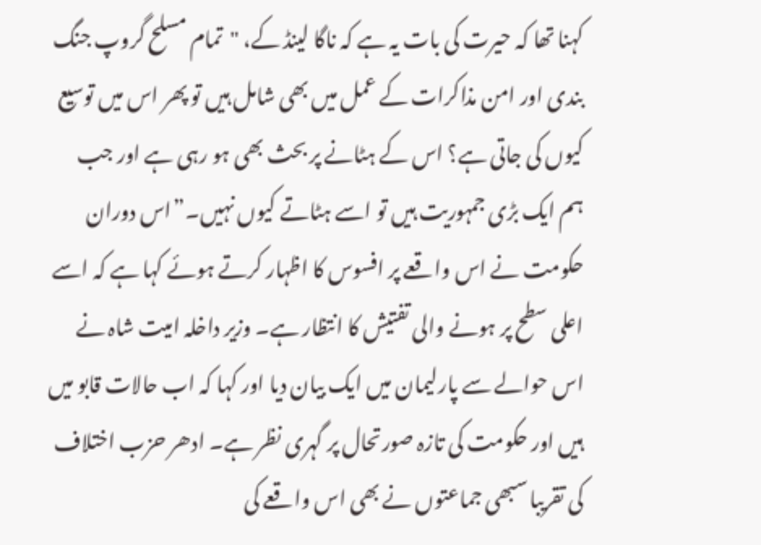کہنا تھا کہ حیرت کی بات یہ ہے کہ ناگا لینڈ کے، "تمام مسلح گروپ جنگ بندی اور امن مذاکرات کے عمل میں بھی شامل ہیں تو پھر اس میں توسیع کیوں کی جاتی ہے؟ اس کے ہٹانے پر بحث بھی ہو رہی ہے اور جب ہم ایک بڑی جمہوریت ہیں تو اسے ہٹاتے کیوں نہیں۔”اس دوران حکومت نے اس واقعے پر افسوس کا اظہار کرتے ہوئے کہا ہے کہ اسے اعلی سطح پر ہونے والی تفتیش کا انتظار ہے۔ وزیر داخلہ امیت شاہ نے اس حوالے سے پارلیمان میں ایک بیان دیا اور کہا کہ اب حالات قابو میں ہیں اور حکومت کی تازہ صورتحال پر گہری نظر ہے۔ ادھر حزب اختلاف کی تقریبا سبھی جماعتوں نے بھی اس واقعے کی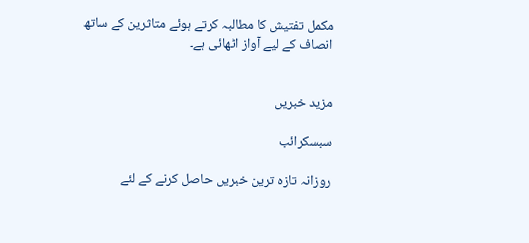مکمل تفتیش کا مطالبہ کرتے ہوئے متاثرین کے ساتھ انصاف کے لیے آواز اٹھائی ہے۔


مزید خبریں

سبسکرائب

روزانہ تازہ ترین خبریں حاصل کرنے کے لئے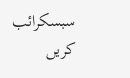سبسکرائب کریں